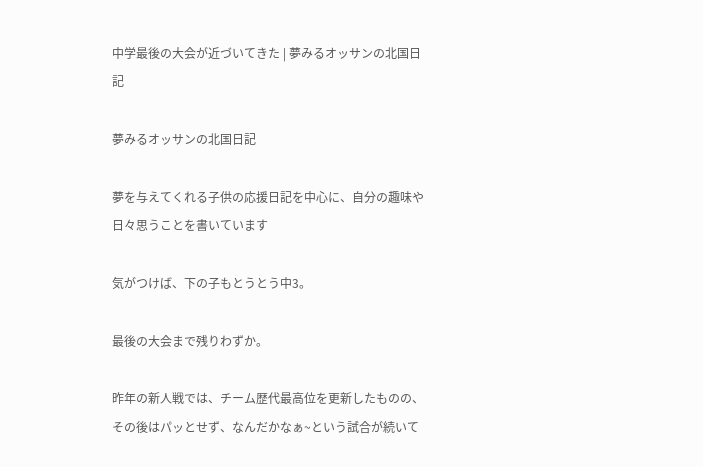中学最後の大会が近づいてきた | 夢みるオッサンの北国日記

夢みるオッサンの北国日記

夢を与えてくれる子供の応援日記を中心に、自分の趣味や日々思うことを書いています

気がつけば、下の子もとうとう中3。

最後の大会まで残りわずか。

昨年の新人戦では、チーム歴代最高位を更新したものの、その後はパッとせず、なんだかなぁ~という試合が続いて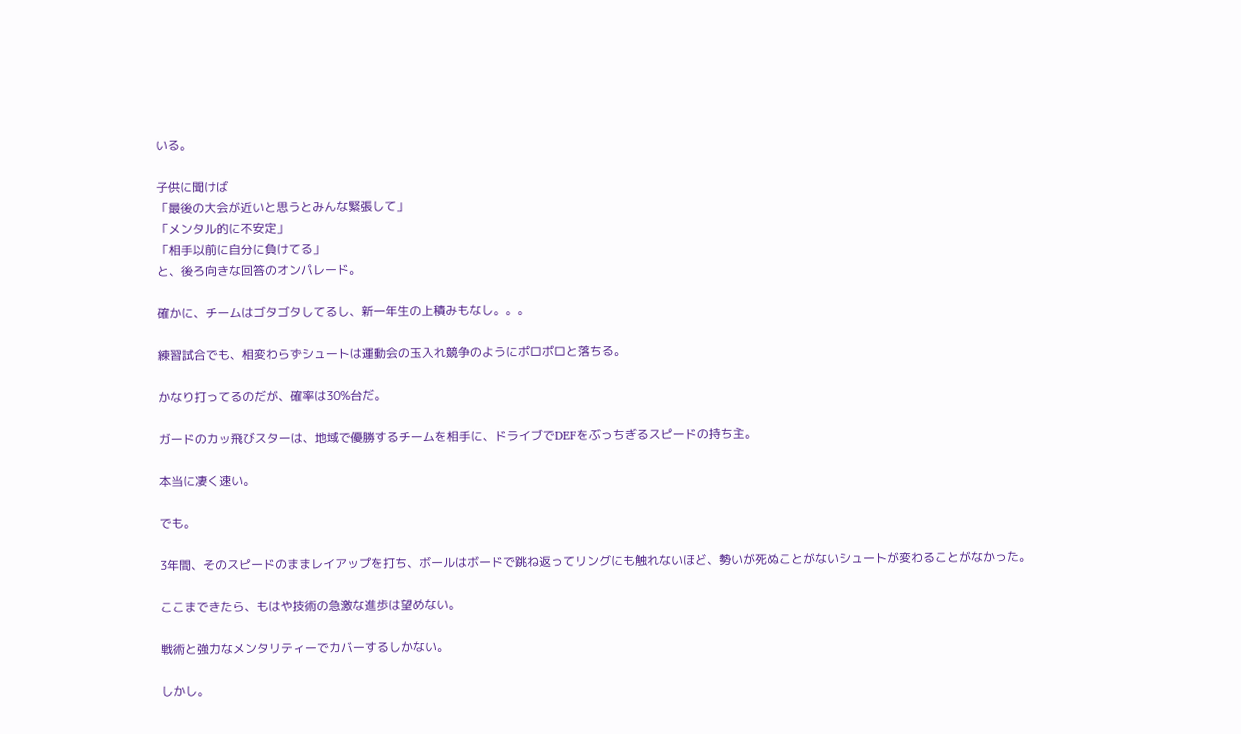いる。

子供に聞けば
「最後の大会が近いと思うとみんな緊張して」
「メンタル的に不安定」
「相手以前に自分に負けてる」
と、後ろ向きな回答のオンパレード。

確かに、チームはゴタゴタしてるし、新一年生の上積みもなし。。。

練習試合でも、相変わらずシュートは運動会の玉入れ競争のようにポロポロと落ちる。

かなり打ってるのだが、確率は30%台だ。

ガードのカッ飛びスターは、地域で優勝するチームを相手に、ドライブでDEFをぶっちぎるスピードの持ち主。

本当に凄く速い。

でも。

3年間、そのスピードのままレイアップを打ち、ボールはボードで跳ね返ってリングにも触れないほど、勢いが死ぬことがないシュートが変わることがなかった。

ここまできたら、もはや技術の急激な進歩は望めない。

戦術と強力なメンタリティーでカバーするしかない。

しかし。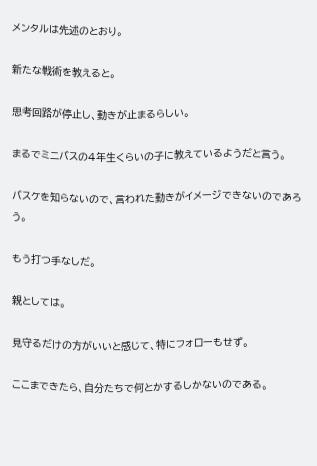メンタルは先述のとおり。

新たな戦術を教えると。

思考回路が停止し、動きが止まるらしい。

まるでミニバスの4年生くらいの子に教えているようだと言う。

バスケを知らないので、言われた動きがイメージできないのであろう。

もう打つ手なしだ。

親としては。

見守るだけの方がいいと感じて、特にフォローもせず。

ここまできたら、自分たちで何とかするしかないのである。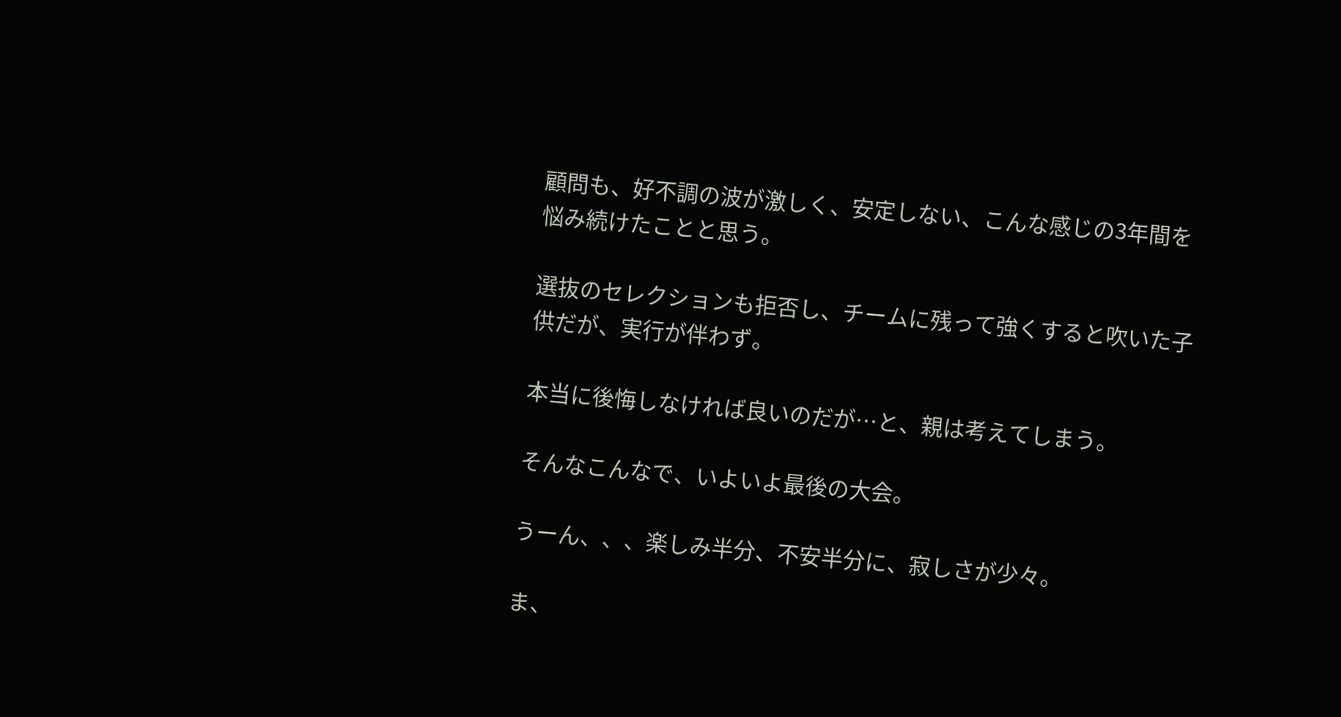顧問も、好不調の波が激しく、安定しない、こんな感じの3年間を悩み続けたことと思う。

選抜のセレクションも拒否し、チームに残って強くすると吹いた子供だが、実行が伴わず。

本当に後悔しなければ良いのだが…と、親は考えてしまう。

そんなこんなで、いよいよ最後の大会。

うーん、、、楽しみ半分、不安半分に、寂しさが少々。

ま、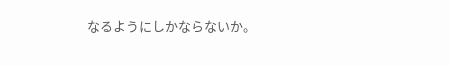なるようにしかならないか。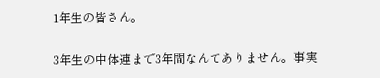1年生の皆さん。

3年生の中体連まで3年間なんてありません。事実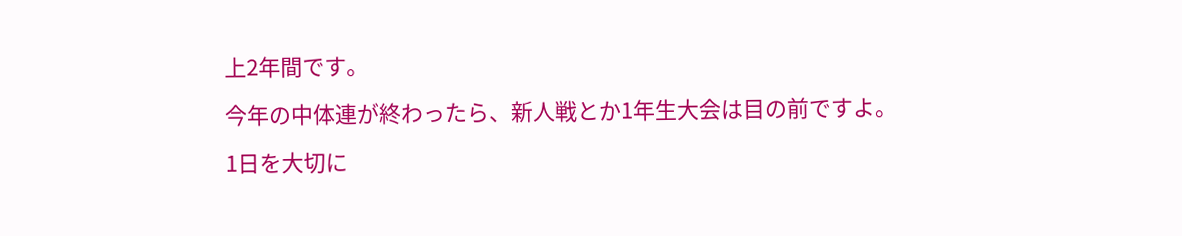上2年間です。

今年の中体連が終わったら、新人戦とか1年生大会は目の前ですよ。

1日を大切に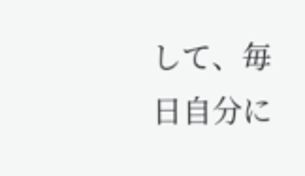して、毎日自分に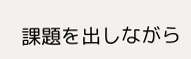課題を出しながら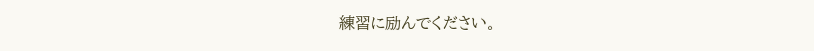練習に励んでください。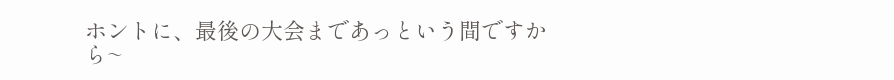ホントに、最後の大会まであっという間ですから~